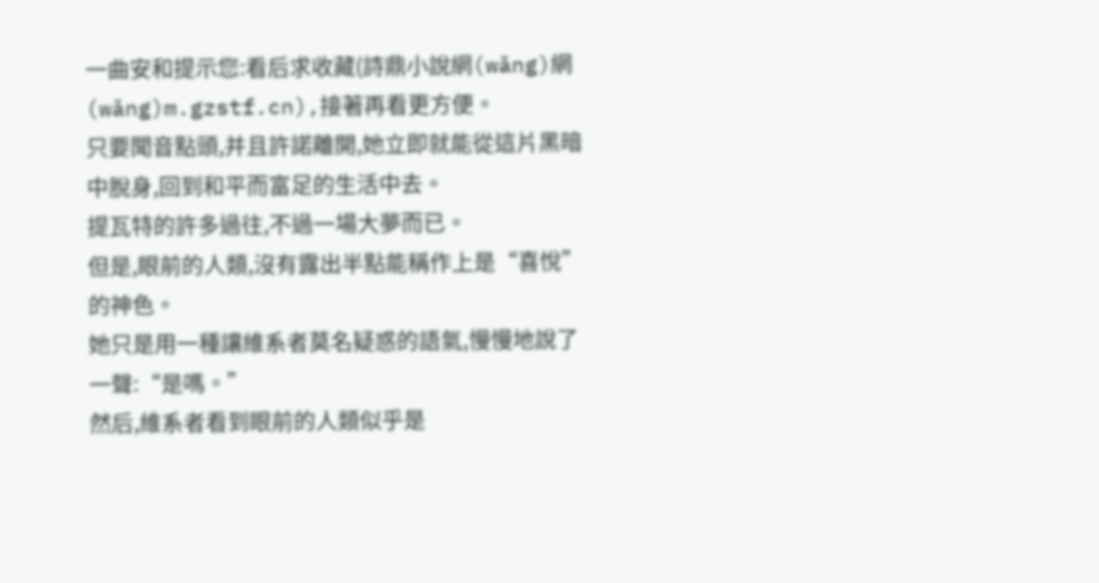一曲安和提示您:看后求收藏(詩鼎小說網(wǎng)網(wǎng)m.gzstf.cn),接著再看更方便。
只要聞音點頭,并且許諾離開,她立即就能從這片黑暗中脫身,回到和平而富足的生活中去。
提瓦特的許多過往,不過一場大夢而已。
但是,眼前的人類,沒有露出半點能稱作上是“喜悅”的神色。
她只是用一種讓維系者莫名疑惑的語氣,慢慢地說了一聲:“是嗎。”
然后,維系者看到眼前的人類似乎是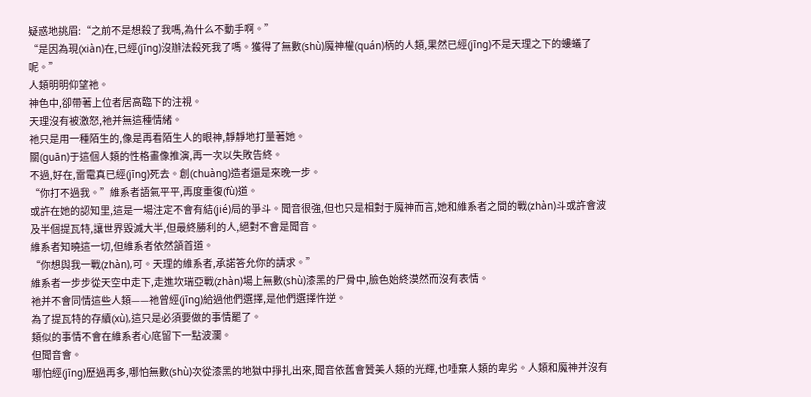疑惑地挑眉:“之前不是想殺了我嗎,為什么不動手啊。”
“是因為現(xiàn)在,已經(jīng)沒辦法殺死我了嗎。獲得了無數(shù)魔神權(quán)柄的人類,果然已經(jīng)不是天理之下的螻蟻了呢。”
人類明明仰望祂。
神色中,卻帶著上位者居高臨下的注視。
天理沒有被激怒,祂并無這種情緒。
祂只是用一種陌生的,像是再看陌生人的眼神,靜靜地打量著她。
關(guān)于這個人類的性格畫像推演,再一次以失敗告終。
不過,好在,雷電真已經(jīng)死去。創(chuàng)造者還是來晚一步。
“你打不過我。”維系者語氣平平,再度重復(fù)道。
或許在她的認知里,這是一場注定不會有結(jié)局的爭斗。聞音很強,但也只是相對于魔神而言,她和維系者之間的戰(zhàn)斗或許會波及半個提瓦特,讓世界毀滅大半,但最終勝利的人,絕對不會是聞音。
維系者知曉這一切,但維系者依然頷首道。
“你想與我一戰(zhàn),可。天理的維系者,承諾答允你的請求。”
維系者一步步從天空中走下,走進坎瑞亞戰(zhàn)場上無數(shù)漆黑的尸骨中,臉色始終漠然而沒有表情。
祂并不會同情這些人類——祂曾經(jīng)給過他們選擇,是他們選擇忤逆。
為了提瓦特的存續(xù),這只是必須要做的事情罷了。
類似的事情不會在維系者心底留下一點波瀾。
但聞音會。
哪怕經(jīng)歷過再多,哪怕無數(shù)次從漆黑的地獄中掙扎出來,聞音依舊會贊美人類的光輝,也唾棄人類的卑劣。人類和魔神并沒有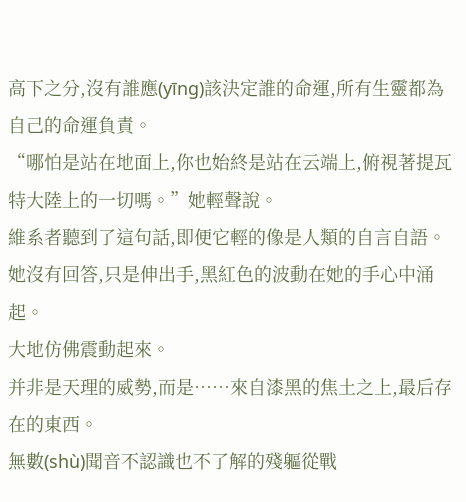高下之分,沒有誰應(yīng)該決定誰的命運,所有生靈都為自己的命運負責。
“哪怕是站在地面上,你也始終是站在云端上,俯視著提瓦特大陸上的一切嗎。”她輕聲說。
維系者聽到了這句話,即便它輕的像是人類的自言自語。
她沒有回答,只是伸出手,黑紅色的波動在她的手心中涌起。
大地仿佛震動起來。
并非是天理的威勢,而是……來自漆黑的焦土之上,最后存在的東西。
無數(shù)聞音不認識也不了解的殘軀從戰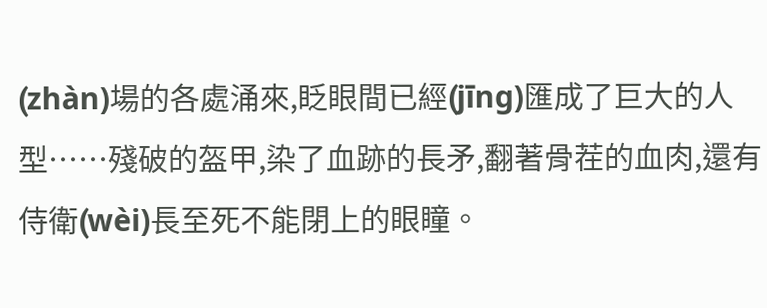(zhàn)場的各處涌來,眨眼間已經(jīng)匯成了巨大的人型……殘破的盔甲,染了血跡的長矛,翻著骨茬的血肉,還有侍衛(wèi)長至死不能閉上的眼瞳。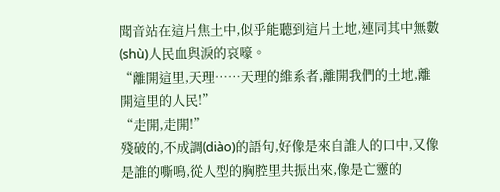聞音站在這片焦土中,似乎能聽到這片土地,連同其中無數(shù)人民血與淚的哀嚎。
“離開這里,天理……天理的維系者,離開我們的土地,離開這里的人民!”
“走開,走開!”
殘破的,不成調(diào)的語句,好像是來自誰人的口中,又像是誰的嘶鳴,從人型的胸腔里共振出來,像是亡靈的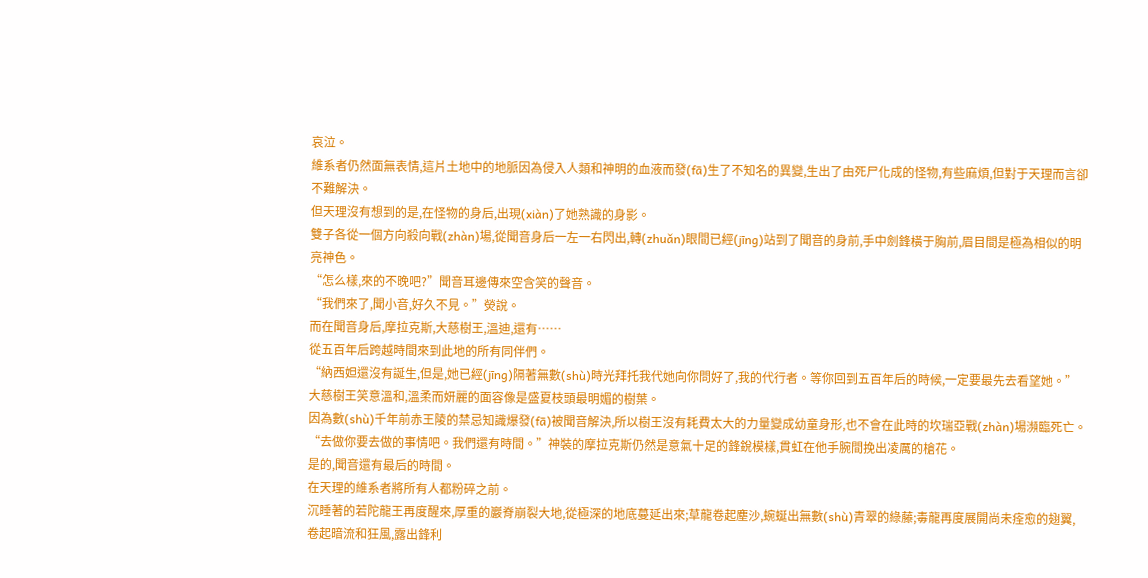哀泣。
維系者仍然面無表情,這片土地中的地脈因為侵入人類和神明的血液而發(fā)生了不知名的異變,生出了由死尸化成的怪物,有些麻煩,但對于天理而言卻不難解決。
但天理沒有想到的是,在怪物的身后,出現(xiàn)了她熟識的身影。
雙子各從一個方向殺向戰(zhàn)場,從聞音身后一左一右閃出,轉(zhuǎn)眼間已經(jīng)站到了聞音的身前,手中劍鋒橫于胸前,眉目間是極為相似的明亮神色。
“怎么樣,來的不晚吧?”聞音耳邊傳來空含笑的聲音。
“我們來了,聞小音,好久不見。”熒說。
而在聞音身后,摩拉克斯,大慈樹王,溫迪,還有……
從五百年后跨越時間來到此地的所有同伴們。
“納西妲還沒有誕生,但是,她已經(jīng)隔著無數(shù)時光拜托我代她向你問好了,我的代行者。等你回到五百年后的時候,一定要最先去看望她。”大慈樹王笑意溫和,溫柔而妍麗的面容像是盛夏枝頭最明媚的樹葉。
因為數(shù)千年前赤王陵的禁忌知識爆發(fā)被聞音解決,所以樹王沒有耗費太大的力量變成幼童身形,也不會在此時的坎瑞亞戰(zhàn)場瀕臨死亡。
“去做你要去做的事情吧。我們還有時間。”神裝的摩拉克斯仍然是意氣十足的鋒銳模樣,貫虹在他手腕間挽出凌厲的槍花。
是的,聞音還有最后的時間。
在天理的維系者將所有人都粉碎之前。
沉睡著的若陀龍王再度醒來,厚重的巖脊崩裂大地,從極深的地底蔓延出來;草龍卷起塵沙,蜿蜒出無數(shù)青翠的綠藤;毒龍再度展開尚未痊愈的翅翼,卷起暗流和狂風,露出鋒利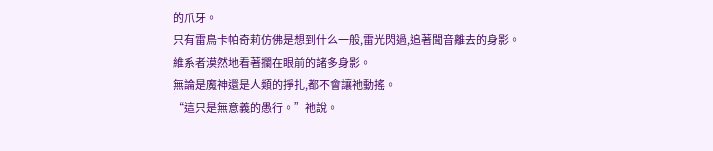的爪牙。
只有雷鳥卡帕奇莉仿佛是想到什么一般,雷光閃過,追著聞音離去的身影。
維系者漠然地看著攔在眼前的諸多身影。
無論是魔神還是人類的掙扎,都不會讓祂動搖。
“這只是無意義的愚行。”祂說。